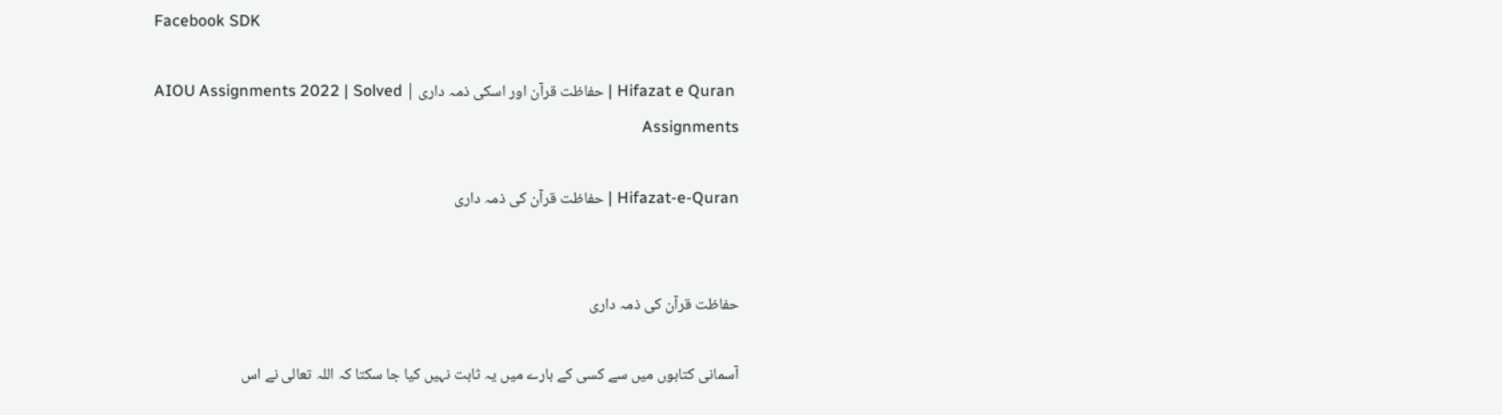Facebook SDK

 Hifazat e Quran | حفاظت قرآن اور اسکی ذمہ داری | AIOU Assignments 2022 | Solved Assignments

Hifazat-e-Quran | حفاظت قرآن کی ذمہ داری


حفاظت قرآن کی ذمہ داری

آسمانی کتابوں میں سے کسی کے بارے میں یہ ثابت نہیں کیا جا سکتا کہ اللہ تعالی نے اس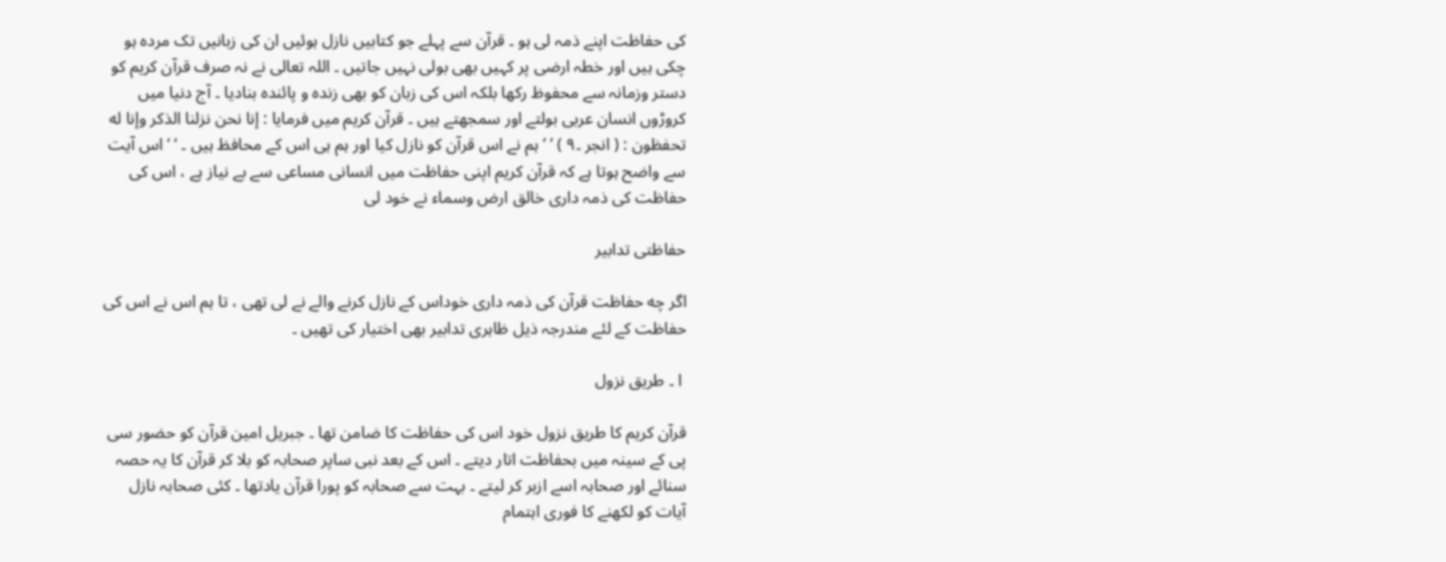کی حفاظت اپنے ذمہ لی ہو ۔ قرآن سے پہلے جو کتابیں نازل ہوئیں ان کی زبانیں تک مردہ ہو چکی ہیں اور خطہ ارضی پر کہیں بھی بولی نہیں جاتیں ۔ اللہ تعالی نے نہ صرف قرآن کریم کو دستر وزمانہ سے محفوظ رکھا بلکہ اس کی زبان کو بھی زندہ و پائندہ بنادیا ۔ آج دنیا میں کروڑوں انسان عربی بولتے اور سمجھتے ہیں ۔ قرآن کریم میں فرمایا : إنا نحن نزلنا الذكر وإنا له تحفظون : ( انجر ۔۹ ) ’ ’ ہم نے اس قرآن کو نازل کیا اور ہم ہی اس کے محافظ ہیں ۔ ‘ ‘ اس آیت سے واضح ہوتا ہے کہ قرآن کریم اپنی حفاظت میں انسانی مساعی سے بے نیاز ہے ، اس کی حفاظت کی ذمہ داری خالق ارض وسماء نے خود لی

حفاظتی تدابیر

اگر چه حفاظت قرآن کی ذمہ داری خوداس کے نازل کرنے والے نے لی تھی ، تا ہم اس نے اس کی حفاظت کے لئے مندرجہ ذیل ظاہری تدابیر بھی اختیار کی تھیں ۔

 ا ۔ طریق نزول

قرآن کریم کا طریق نزول خود اس کی حفاظت کا ضامن تھا ۔ جبریل امین قرآن کو حضور سی پی کے سینہ میں بحفاظت اتار دیتے ۔ اس کے بعد نبی ساپر صحابہ کو بلا کر قرآن کا یہ حصہ سنائے اور صحابہ اسے ازبر کر لیتے ۔ بہت سے صحابہ کو پورا قرآن یادتھا ۔ کئی صحابہ نازل آیات کو لکھنے کا فوری اہتمام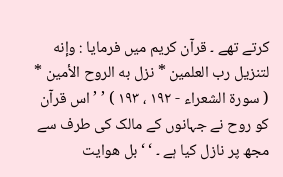کرتے تھے ۔ قرآن کریم میں فرمایا : وإنه لتنزيل رب العلمين * نزل به الروح الأمين * ( سورة الشعراء - ۱۹۲ ، ۱۹۳ ) ’ ’ اس قرآن کو روح نے جہانوں کے مالک کی طرف سے مجھ پر نازل کیا ہے ۔ ‘ ‘ بل هوايت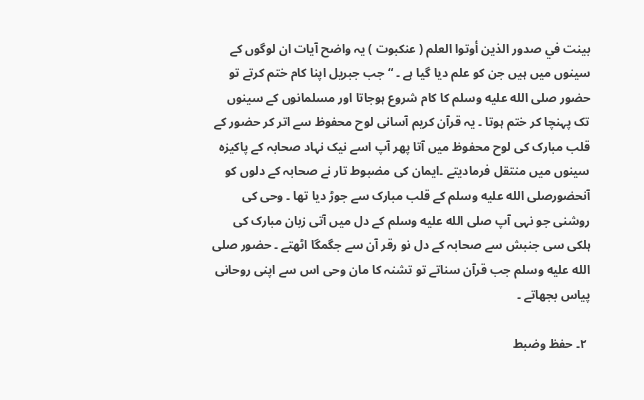بينت في صدور الذين أوتوا العلم ( عنکبوت ) یہ واضح آیات ان لوگوں کے سینوں میں ہیں جن کو علم دیا گیا ہے ۔ “ جب جبریل اپنا کام ختم کرتے تو حضور صلى الله عليه وسلم کا کام شروع ہوجاتا اور مسلمانوں کے سینوں تک پہنچا کر ختم ہوتا ۔ یہ قرآن کریم آسانی لوح محفوظ سے اتر کر حضور کے قلب مبارک کی لوح محفوظ میں آتا پھر آپ اسے نیک نہاد صحابہ کے پاکیزہ سینوں میں منتقل فرمادیتے ۔ایمان کی مضبوط تار نے صحابہ کے دلوں کو آنحضورصلى الله عليه وسلم کے قلب مبارک سے جوڑ دیا تھا ۔ وحی کی روشنی جو نہی آپ صلى الله عليه وسلم کے دل میں آتی زبان مبارک کی ہلکی سی جنبش سے صحابہ کے دل نو رقر آن سے جگمگا اٹھتے ۔ حضور صلى الله عليه وسلم جب قرآن سناتے تو تشنہ کا مان وحی اس سے اپنی روحانی پیاس بجھاتے ۔

 ۲۔ حفظ وضبط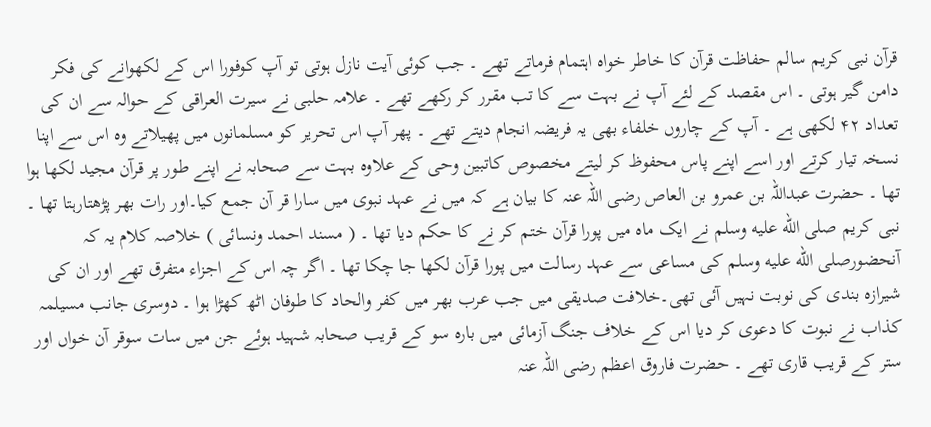قرآن نبی کریم سالم حفاظت قرآن کا خاطر خواہ اہتمام فرماتے تھے ۔ جب کوئی آیت نازل ہوتی تو آپ کوفورا اس کے لکھوانے کی فکر دامن گیر ہوتی ۔ اس مقصد کے لئے آپ نے بہت سے کا تب مقرر کر رکھے تھے ۔ علامہ حلبی نے سیرت العراقی کے حوالہ سے ان کی تعداد ۴۲ لکھی ہے ۔ آپ کے چاروں خلفاء بھی یہ فریضہ انجام دیتے تھے ۔ پھر آپ اس تحریر کو مسلمانوں میں پھیلاتے وہ اس سے اپنا نسخہ تیار کرتے اور اسے اپنے پاس محفوظ کر لیتے مخصوص کاتبین وحی کے علاوہ بہت سے صحابہ نے اپنے طور پر قرآن مجید لکھا ہوا تھا ۔ حضرت عبداللہ بن عمرو بن العاص رضی اللہ عنہ کا بیان ہے کہ میں نے عہد نبوی میں سارا قر آن جمع کیا۔اور رات بھر پڑھتارہتا تھا ۔ نبی کریم صلى الله عليه وسلم نے ایک ماہ میں پورا قرآن ختم کر نے کا حکم دیا تھا ۔ ( مسند احمد ونسائی ) خلاصہ کلام یہ کہ آنحضورصلى الله عليه وسلم کی مساعی سے عہد رسالت میں پورا قرآن لکھا جا چکا تھا ۔ اگر چہ اس کے اجزاء متفرق تھے اور ان کی شیرازہ بندی کی نوبت نہیں آئی تھی۔خلافت صدیقی میں جب عرب بھر میں کفر والحاد کا طوفان اٹھ کھڑا ہوا ۔ دوسری جانب مسیلمہ کذاب نے نبوت کا دعوی کر دیا اس کے خلاف جنگ آزمائی میں بارہ سو کے قریب صحابہ شہید ہوئے جن میں سات سوقر آن خواں اور ستر کے قریب قاری تھے ۔ حضرت فاروق اعظم رضی اللہ عنہ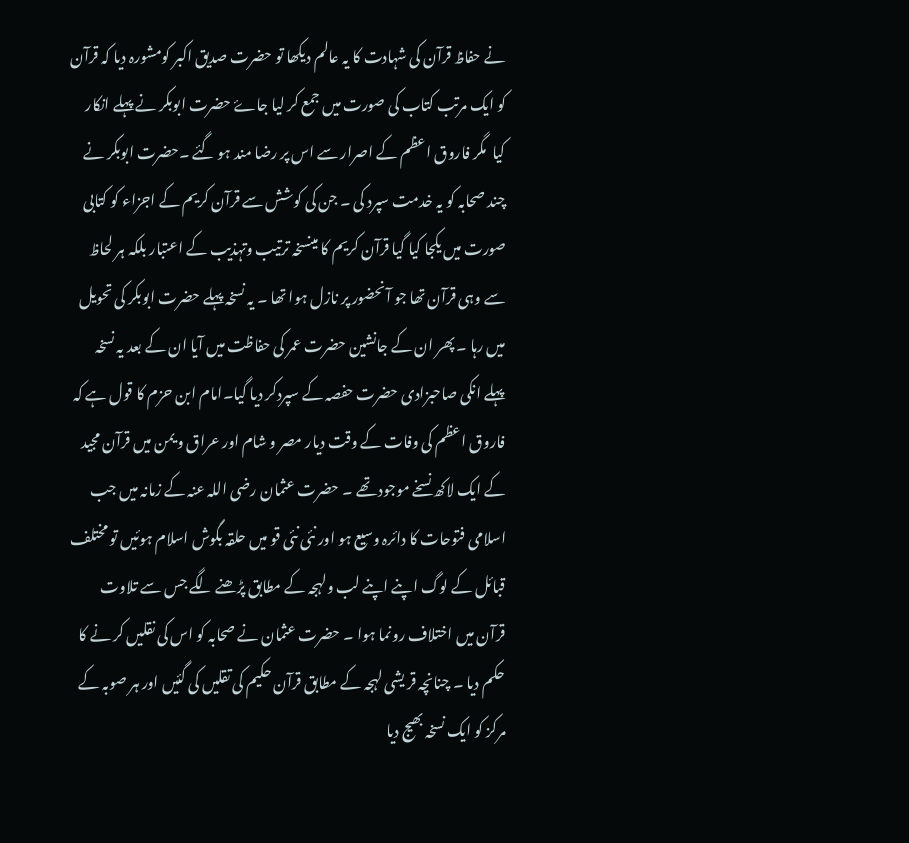نے حفاظ قرآن کی شہادت کا یہ عالم دیکھا تو حضرت صدیق اکبر کومشورہ دیا کہ قرآن کو ایک مرتب کتاب کی صورت میں جمع کر لیا جاۓ حضرت ابوبکر نے پہلے انکار کیا  مگر فاروق اعظم کے اصرار سے اس پر رضا مند ہو گئے ۔حضرت ابوبکر نے چند صحابہ کو یہ خدمت سپرد کی ۔ جن کی کوشش سے قرآن کریم کے اجزاء کو کتابی صورت میں یکجا کیا گیا قرآن کریم کا مینسخہ ترتیب وتہذیب کے اعتبار بلکہ ہر لحاظ سے وہی قرآن تھا جو آنحضور پر نازل ہوا تھا ۔ یہ نسخہ پہلے حضرت ابوبکر کی تحویل میں رہا ۔ پھر ان کے جانشین حضرت عمر کی حفاظت میں آیا ان کے بعد یہ نسخہ پہلے انکی صاحبزادی حضرت حفصہ کے سپردکر دیا گیا۔امام ابن حزم کا قول ہے کہ فاروق اعظم کی وفات کے وقت دیار مصر و شام اور عراق و یمن میں قرآن مجید کے ایک لاکھ نسخے موجود تھے ۔ حضرت عثمان رضی اللہ عنہ کے زمانہ میں جب اسلامی فتوحات کا دائرہ وسیع ہو اور نئی نئی قو میں حلقہ بگوش اسلام ہوئیں تو مختلف قبائل کے لوگ اپنے اپنے لب ولہجہ کے مطابق پڑھنے لگے جس سے تلاوت قرآن میں اختلاف رونما ہوا ۔ حضرت عثمان نے صحابہ کو اس کی نقلیں کر نے کا حکم دیا ۔ چنانچہ قر یشی لہجہ کے مطابق قرآن حکیم کی تقلیں کی گئیں اور ہر صوبہ کے مرکز کو ایک نسخہ بھیج دیا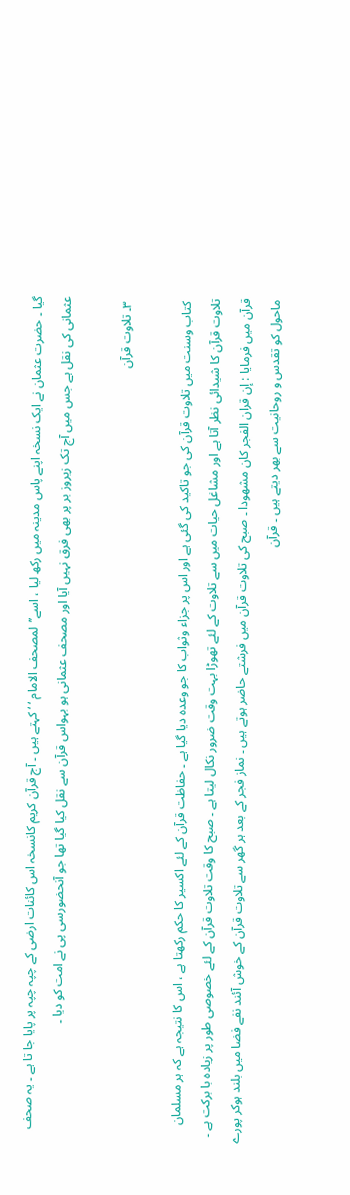گیا ۔ حضرت عثمان نے ایک نسخہ اپنے پاس مدینہ میں رکھ لیا ، اسے’’لمصحف الامام ‘ ‘ کہتے ہیں ۔ آج قرآن کریم کانسخہ اس کائنات ارضی کے چپہ چپہ پر پایا جا تا ہے ۔ یہ صحف عثمانی کی نقل ہے جس میں آج تک زیروز بر پر بھی فرق نہیں آیا اور مصحف عثمانی ہو بہواس قرآن سے نقل کیا گیا تھا جو آنحضورسی پی نے امت کو دیا ۔

 ۳۔ تلاوت قرآن

 کتاب وسنت میں تلاوت قرآن کی جو تاکید کی گئی ہے اور اس پر جزاء وثواب کا جو وعدہ دیا گیا ہے ۔ حفاظت قرآن کے لئے اکسیر کا حکم رکھتا ہے ، اس کا نتیجہ ہے کہ ہر مسلمان تلاوت قرآن کا شیدائی نظر آتا ہے اور مشاغل حیات میں سے تلاوت کے لئے تھوڑا بہت وقت ضرور نکال لیتا ہے ۔ صبح کا وقت تلاوت قرآن کے لئے خصوصی طور پر زیادہ با برکت ہے ۔ قرآن میں فرمایا : إن قران الفجر كان مشهودا ۔ صبح کی تلاوت قرآن میں فرشتے حاضر ہوتے ہیں ۔ نماز فجر کے بعد ہر گھر سے تلاوت قرآن کے خوش آئند نفے فضا میں بلند ہوکر پورے ماحول کو تقدس و روحانیت سے بھر دیتے ہیں ۔ قرآن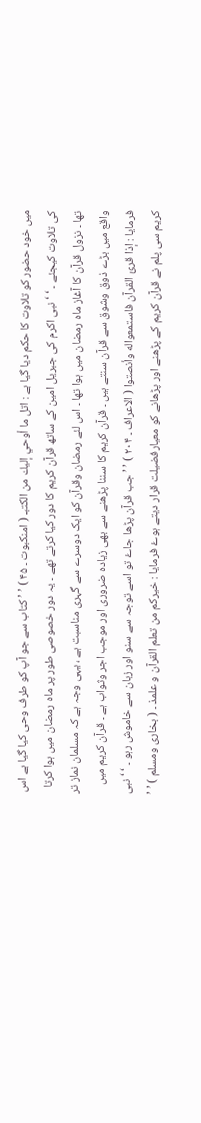میں خود حضور کو تلاوت کا حکم دیا گیا ہے : اتل ما أوحي إليك من الكتبـ ( امنکبوت ۔ ۴۵ ) ’ ’ کتاب سے جو آپ کو طرف وحی کیا گیا ہے اس کی تلاوت کیجئے ۔ ‘ ‘ نبی اکرم کی جبریل امین کے ساتھ قرآن کریم کا دور کیا کرتے تھے ۔ یہ دور خصوصی طور پر ماہ رمضان میں ہوا کرتا تھا ۔ نزول قرآن کا آغاز ماہ رمضان میں ہوا تھا ۔ اس لئے رمضان وقرآن کو ایک دوسرے سے گہری مناسبت ہے ، یہی وجہ ہے کہ مسلمان نماز تر واقع میں بڑے ذوق وشوق سے قرآن سنتے ہیں ۔ قرآن کریم کا سننا پڑھنے سے بھی زیادہ ضروری اور موجب اجر وثواب ہے ۔ قرآن کریم میں فرمایا : إذا قرئ القرآن فاستمعواله وأنصتوا ( الاعراف ۔ ۲۰۴ ) ’ ’ جب قرآن پڑھا جاۓ تو اسے توجہ سے سنو اور زبان سے خاموش رہو ۔ ‘ ‘ نبی کریم سی پلم نے قرآن کریم کے پڑھنے اور پڑھانے کو معیارفضیلت قرار دیتے ہوۓ فرمایا : خيركم من تعلم القرآن و علمذ ۔ ( بخاری ومسلم ) ’ ’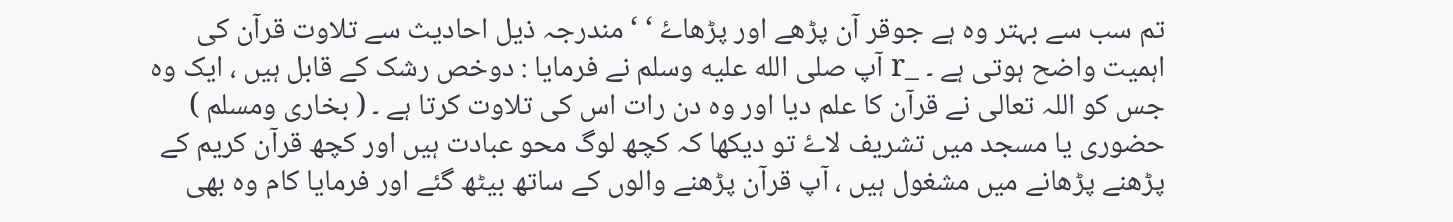تم سب سے بہتر وہ ہے جوقر آن پڑھے اور پڑھاۓ ‘ ‘ مندرجہ ذیل احادیث سے تلاوت قرآن کی اہمیت واضح ہوتی ہے ۔ _r آپ صلى الله عليه وسلم نے فرمایا : دوخص رشک کے قابل ہیں ، ایک وہ جس کو اللہ تعالی نے قرآن کا علم دیا اور وہ دن رات اس کی تلاوت کرتا ہے ۔ ( بخاری ومسلم ) حضوری یا مسجد میں تشریف لاۓ تو دیکھا کہ کچھ لوگ محو عبادت ہیں اور کچھ قرآن کریم کے پڑھنے پڑھانے میں مشغول ہیں ، آپ قرآن پڑھنے والوں کے ساتھ بیٹھ گئے اور فرمایا کام وہ بھی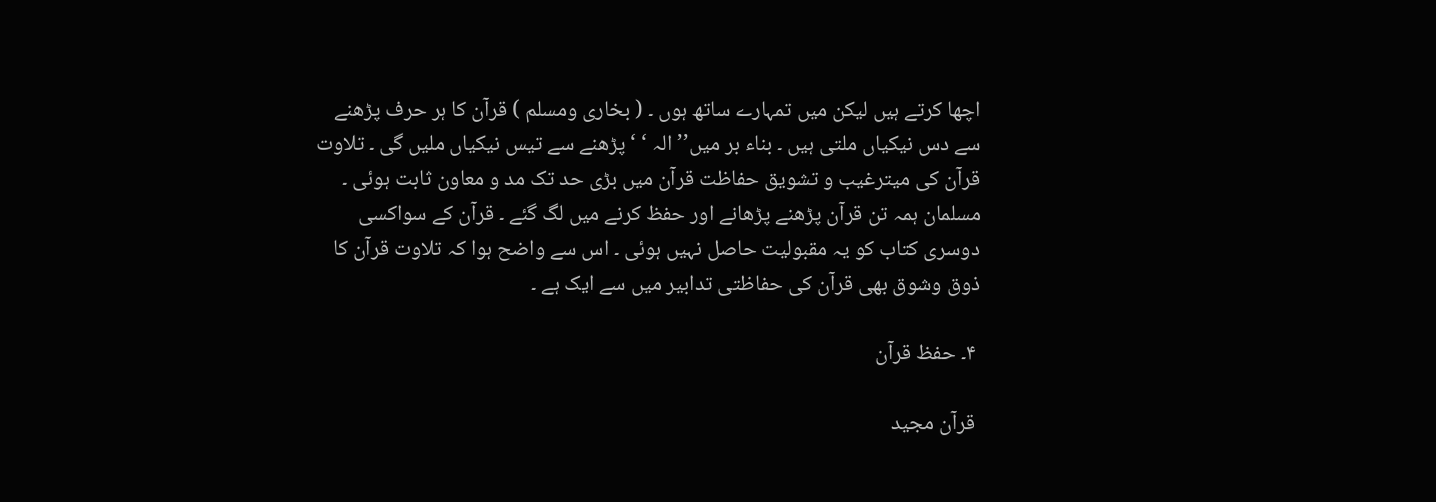اچھا کرتے ہیں لیکن میں تمہارے ساتھ ہوں ۔ ( بخاری ومسلم ) قرآن کا ہر حرف پڑھنے سے دس نیکیاں ملتی ہیں ۔ بناء بر میں’’الہ ‘ ‘ پڑھنے سے تیس نیکیاں ملیں گی ۔ تلاوت قرآن کی میترغیب و تشویق حفاظت قرآن میں بڑی حد تک مد و معاون ثابت ہوئی ۔ مسلمان ہمہ تن قرآن پڑھنے پڑھانے اور حفظ کرنے میں لگ گئے ۔ قرآن کے سواکسی دوسری کتاب کو یہ مقبولیت حاصل نہیں ہوئی ۔ اس سے واضح ہوا کہ تلاوت قرآن کا ذوق وشوق بھی قرآن کی حفاظتی تدابیر میں سے ایک ہے ۔

 ۴۔ حفظ قرآن

 قرآن مجید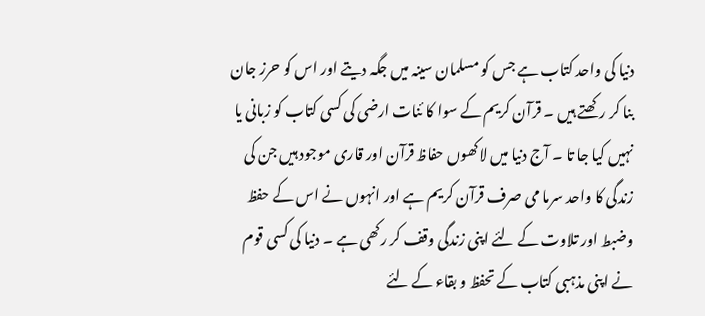دنیا کی واحد کتاب ہے جس کو مسلمان سینہ میں جگہ دیتے اور اس کو حرز جان بنا کر رکھتے ہیں ۔ قرآن کریم کے سوا کا ئنات ارضی کی کسی کتاب کو زبانی یا نہیں کیا جا تا ۔ آج دنیا میں لاکھوں حفاظ قرآن اور قاری موجود ہیں جن کی زندگی کا واحد سرما می صرف قرآن کریم ہے اور انہوں نے اس کے حفظ وضبط اور تلاوت کے لئے اپنی زندگی وقف کر رکھی ہے ۔ دنیا کی کسی قوم نے اپنی مذہبی کتاب کے تحفظ و بقاء کے لئے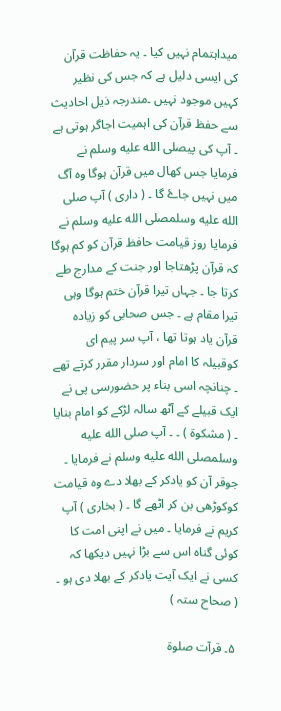میداہتمام نہیں کیا ۔ یہ حفاظت قرآن کی ایسی دلیل ہے کہ جس کی نظیر کہیں موجود نہیں ۔مندرجہ ذیل احادیث سے حفظ قرآن کی اہمیت اجاگر ہوتی ہے ۔ آپ کی پیصلى الله عليه وسلم نے فرمایا جس کھال میں قرآن ہوگا وہ آگ میں نہیں جاۓ گا ۔ ( داری ) آپ صلى الله عليه وسلمصلى الله عليه وسلم نے فرمایا روز قیامت حافظ قرآن کو کم ہوگا کہ قرآن پڑھتاجا اور جنت کے مدارج طے کرتا جا ۔ جہاں تیرا قرآن ختم ہوگا وہی تیرا مقام ہے ۔ جس صحابی کو زیادہ قرآن یاد ہوتا تھا ، آپ سر پیم ای کوقبیلہ کا امام اور سردار مقرر کرتے تھے ۔ چنانچہ اسی بناء پر حضورسی پی نے ایک قبیلے کے آٹھ سالہ لڑکے کو امام بنایا ۔ ( مشکوۃ ) ۔ ۔ آپ صلى الله عليه وسلمصلى الله عليه وسلم نے فرمایا ۔ جوقر آن کو یادکر کے بھلا دے وہ قیامت کوکوڑھی بن کر اٹھے گا ۔ ( بخاری ) آپ کریم نے فرمایا ۔ میں نے اپنی امت کا کوئی گناہ اس سے بڑا نہیں دیکھا کہ کسی نے ایک آیت یادکر کے بھلا دی ہو ۔ ( صحاح ستہ )

 ۵۔ قرآت صلوۃ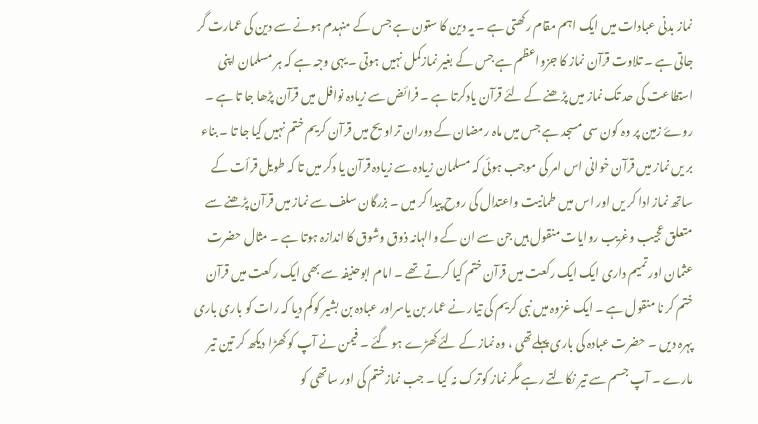نماز بدنی عبادات میں ایک اہم مقام رکھتی ہے ۔ یہ دین کا ستون ہے جس کے منہدم ہونے سے دین کی عمارت گر جاتی ہے ۔ تلاوت قرآن نماز کا جزواعظم ہے جس کے بغیر نمازکمل نہیں ہوتی ۔ یہی وجہ ہے کہ ہر مسلمان اپنی استطاعت کی حد تک نماز میں پڑھنے کے لئے قرآن یادکرتا ہے ۔ فرائض سے زیادہ نوافل میں قرآن پڑھا جا تا ہے ۔ روۓ زمین پر وہ کون سی مسجد ہے جس میں ماہ رمضان کے دوران تراویح میں قرآن کریم ختم نہیں کیا جا تا ۔ بناء بر یں نماز میں قرآن خوانی اس امر کی موجب ہوئی کہ مسلمان زیادہ سے زیادہ قرآن یا دکر میں تا کہ طویل قرأت کے ساتھ نماز ادا کر یں اور اس میں طمانیت واعتدال کی روح پیدا کر میں ۔ بزرگان سلف سے نماز میں قرآن پڑھنے سے متعلق عجیب وغریب روایات منقول ہیں جن سے ان کے والہانہ ذوق وشوق کا اندازہ ہوتا ہے ۔ مثال حضرت عثمان اور تمیم داری ایک ایک رکعت میں قرآن ختم کیا کرتے تھے ۔ امام ابوحنیفہ سے بھی ایک رکعت میں قرآن ختم کر نا منقول ہے ۔ ایک غزوہ میں نبی کریم کی تیار نے عمار بن یاسراور عبادہ بن بشیر کوکم دیا کہ رات کو باری باری پہرہ دیں ۔ حضرت عبادہ کی باری پہلےتھی ، وہ نماز کے لئے کھڑے ہو گئے ۔ فیمن نے آپ کو کھڑا دیکھ کر تین تیر مارے ۔ آپ جسم سے تیر نکالتے رہے مگر نماز کوترک نہ کیا ۔ جب نمازختم کی اور ساتھی کو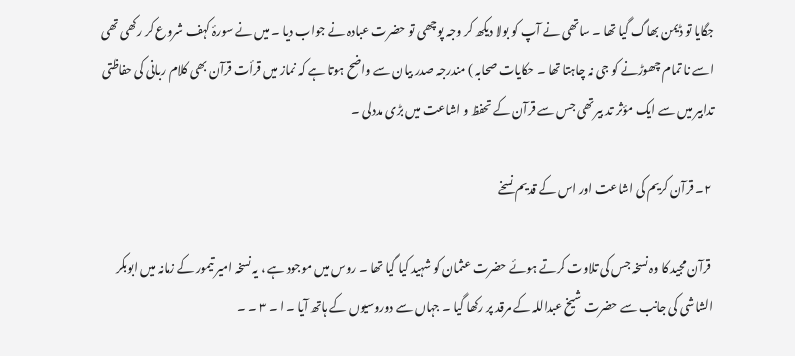جگایا تو ڈیمن بھاگ گیا تھا ۔ ساتھی نے آپ کو بولا دیکھ کر وجہ پوچھی تو حضرت عبادہ نے جواب دیا ۔ میں نے سورۂ کہف شروع کر رکھی تھی اسے نا تمام چھوڑنے کو جی نہ چاہتا تھا ۔ حکایات صحابہ ) مندرجہ صدر بیان سے واضح ہوتا ہے کہ نماز میں قرأت قرآن بھی کلام ربانی کی حفاظتی تدابیر میں سے ایک مؤثر تد بیرتھی جس سے قرآن کے تحفظ و اشاعت میں بڑی مددلی ۔

 ۲۔ قرآن کریم کی اشاعت اور اس کے قدیم نسخے

 قرآن مجید کا وہ نسخہ جس کی تلاوت کرتے ہوئے حضرت عثمان کو شہید کیا گیا تھا ۔ روس میں موجود ہے ، یہ نسخہ امیر تیمور کے زمانہ میں ابوبکر الشاشی کی جانب سے حضرت شیخ عبداللہ کے مرقد پر رکھا گیا ۔ جہاں سے دوروسیوں کے ہاتھ آیا ۔ ا ۔ ۳ ۔ ۔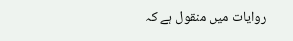روایات میں منقول ہے کہ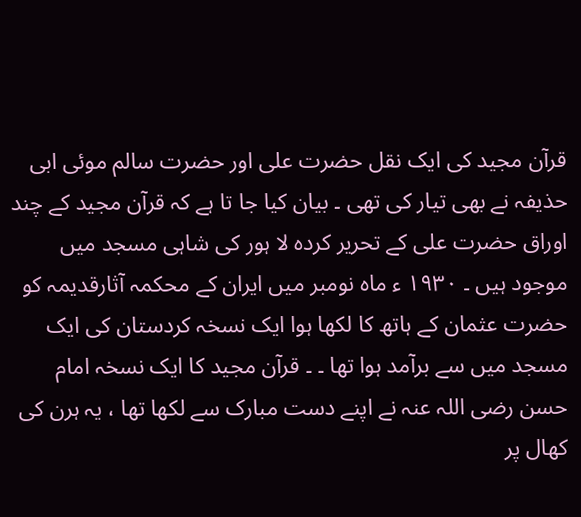قرآن مجید کی ایک نقل حضرت علی اور حضرت سالم موئی ابی حذیفہ نے بھی تیار کی تھی ۔ بیان کیا جا تا ہے کہ قرآن مجید کے چند اوراق حضرت علی کے تحریر کردہ لا ہور کی شاہی مسجد میں موجود ہیں ۔ ۱۹۳۰ ء ماہ نومبر میں ایران کے محکمہ آثارقدیمہ کو حضرت عثمان کے ہاتھ کا لکھا ہوا ایک نسخہ کردستان کی ایک مسجد میں سے برآمد ہوا تھا ۔ ۔ قرآن مجید کا ایک نسخہ امام حسن رضی اللہ عنہ نے اپنے دست مبارک سے لکھا تھا ، یہ ہرن کی کھال پر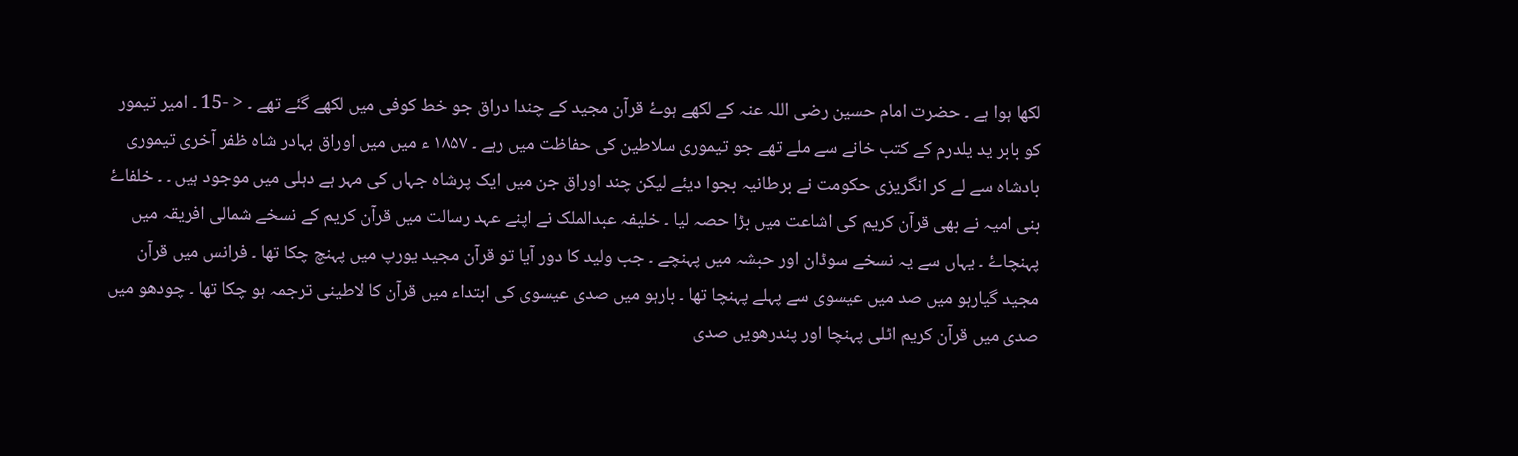لکھا ہوا ہے ۔ حضرت امام حسین رضی اللہ عنہ کے لکھے ہوۓ قرآن مجید کے چندا دراق جو خط کوفی میں لکھے گئے تھے ۔ < -15 ۔ امیر تیمور کو بابر ید یلدرم کے کتب خانے سے ملے تھے جو تیموری سلاطین کی حفاظت میں رہے ۔ ۱۸۵۷ ء میں میں اوراق بہادر شاہ ظفر آخری تیموری بادشاہ سے لے کر انگریزی حکومت نے برطانیہ بجوا دیئے لیکن چند اوراق جن میں ایک پرشاہ جہاں کی مہر ہے دہلی میں موجود ہیں ۔ ۔ خلفاۓ بنی امیہ نے بھی قرآن کریم کی اشاعت میں بڑا حصہ لیا ۔ خلیفہ عبدالملک نے اپنے عہد رسالت میں قرآن کریم کے نسخے شمالی افریقہ میں پہنچاۓ ۔ یہاں سے یہ نسخے سوڈان اور حبشہ میں پہنچے ۔ جب ولید کا دور آیا تو قرآن مجید یورپ میں پہنچ چکا تھا ۔ فرانس میں قرآن مجید گیارہو میں صد میں عیسوی سے پہلے پہنچا تھا ۔ بارہو میں صدی عیسوی کی ابتداء میں قرآن کا لاطینی ترجمہ ہو چکا تھا ۔ چودھو میں صدی میں قرآن کریم اٹلی پہنچا اور پندرھویں صدی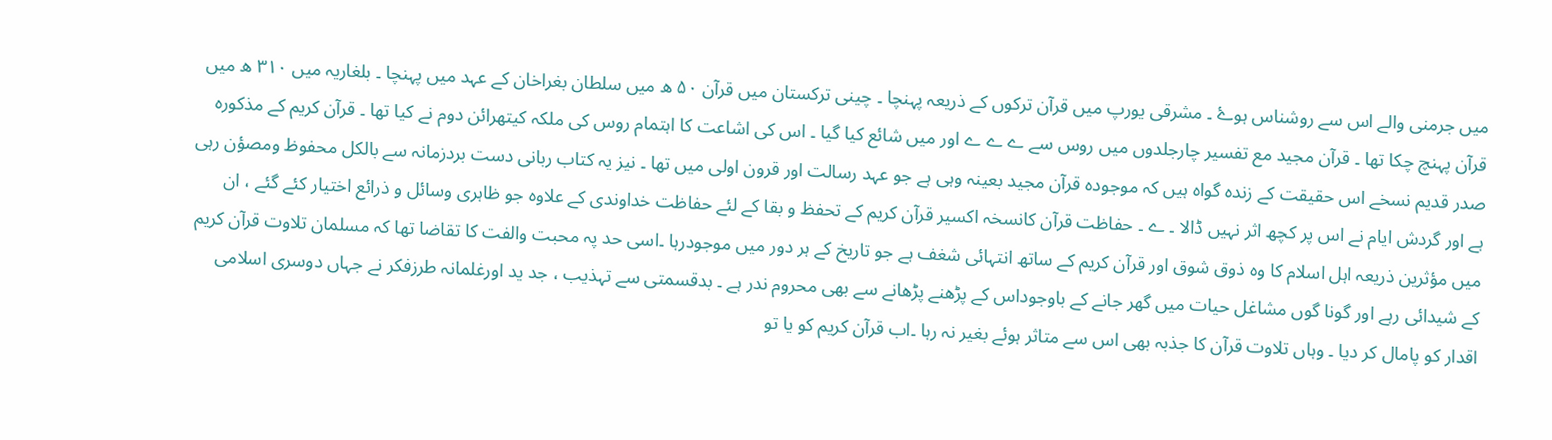میں جرمنی والے اس سے روشناس ہوۓ ۔ مشرقی یورپ میں قرآن ترکوں کے ذریعہ پہنچا ۔ چینی ترکستان میں قرآن ۵۰ ھ میں سلطان بغراخان کے عہد میں پہنچا ۔ بلغاریہ میں ۳۱۰ ھ میں قرآن پہنچ چکا تھا ۔ قرآن مجید مع تفسیر چارجلدوں میں روس سے ے ے ے اور میں شائع کیا گیا ۔ اس کی اشاعت کا اہتمام روس کی ملکہ کیتھرائن دوم نے کیا تھا ۔ قرآن کریم کے مذکورہ صدر قدیم نسخے اس حقیقت کے زندہ گواہ ہیں کہ موجودہ قرآن مجید بعینہ وہی ہے جو عہد رسالت اور قرون اولی میں تھا ۔ نیز یہ کتاب ربانی دست بردزمانہ سے بالکل محفوظ ومصؤن رہی ہے اور گردش ایام نے اس پر کچھ اثر نہیں ڈالا ۔ ے ۔ حفاظت قرآن کانسخہ اکسیر قرآن کریم کے تحفظ و بقا کے لئے حفاظت خداوندی کے علاوہ جو ظاہری وسائل و ذرائع اختیار کئے گئے ، ان میں مؤثرین ذریعہ اہل اسلام کا وہ ذوق شوق اور قرآن کریم کے ساتھ انتہائی شغف ہے جو تاریخ کے ہر دور میں موجودرہا ۔اسی حد پہ محبت والفت کا تقاضا تھا کہ مسلمان تلاوت قرآن کریم کے شیدائی رہے اور گونا گوں مشاغل حیات میں گھر جانے کے باوجوداس کے پڑھنے پڑھانے سے بھی محروم ندر ہے ۔ بدقسمتی سے تہذیب ، جد ید اورغلمانہ طرزفکر نے جہاں دوسری اسلامی اقدار کو پامال کر دیا ۔ وہاں تلاوت قرآن کا جذبہ بھی اس سے متاثر ہوئے بغیر نہ رہا ۔اب قرآن کریم کو یا تو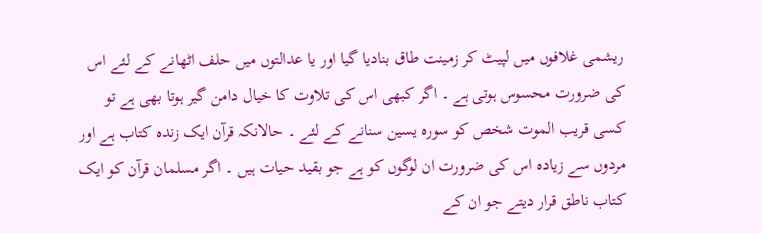ریشمی غلافوں میں لپیٹ کر زمینت طاق بنادیا گیا اور یا عدالتوں میں حلف اٹھانے کے لئے اس کی ضرورت محسوس ہوتی ہے ۔ اگر کبھی اس کی تلاوت کا خیال دامن گیر ہوتا بھی ہے تو کسی قریب الموت شخص کو سورہ یسین سنانے کے لئے ۔ حالانکہ قرآن ایک زندہ کتاب ہے اور مردوں سے زیادہ اس کی ضرورت ان لوگوں کو ہے جو بقید حیات ہیں ۔ اگر مسلمان قرآن کو ایک کتاب ناطق قرار دیتے جو ان کے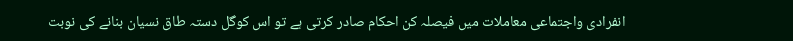انفرادی واجتماعی معاملات میں فیصلہ کن احکام صادر کرتی ہے تو اس کوگل دستہ طاق نسیان بنانے کی نوبت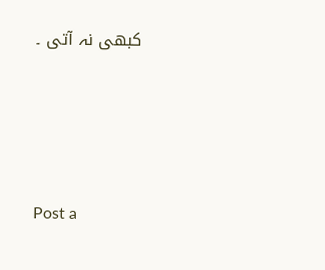کبھی نہ آتی ۔




Post a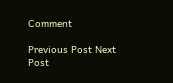Comment

Previous Post Next Post